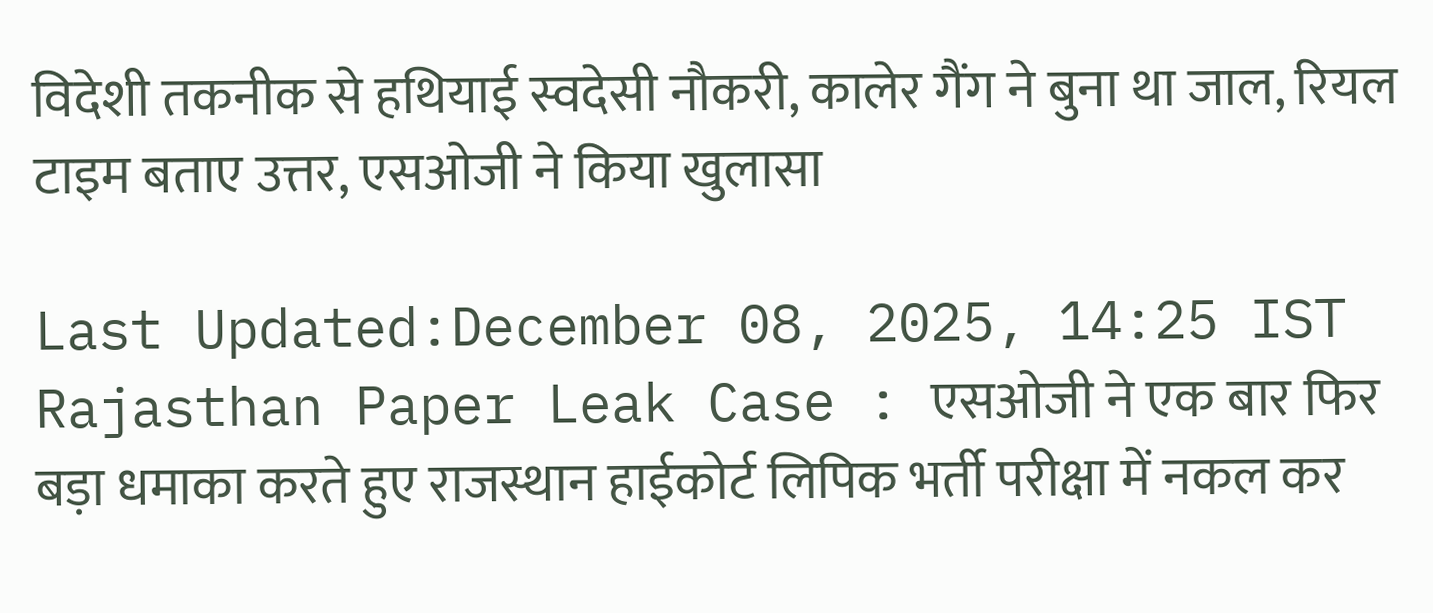विदेशी तकनीक से हथियाई स्वदेसी नौकरी, कालेर गैंग ने बुना था जाल, रियल टाइम बताए उत्तर, एसओजी ने किया खुलासा

Last Updated:December 08, 2025, 14:25 IST
Rajasthan Paper Leak Case : एसओजी ने एक बार फिर बड़ा धमाका करते हुए राजस्थान हाईकोर्ट लिपिक भर्ती परीक्षा में नकल कर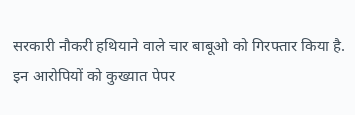सरकारी नौकरी हथियाने वाले चार बाबूओ को गिरफ्तार किया है. इन आरोपियों को कुख्यात पेपर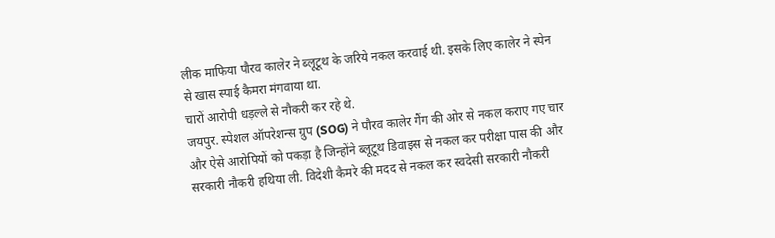लीक माफिया पौरव कालेर ने ब्लूटूथ के जरिये नकल करवाई थी. इसके लिए कालेर ने स्पेन से खास स्पाई कैमरा मंगवाया था.
चारों आरोपी धड़ल्ले से नौकरी कर रहे थे.
जयपुर. स्पेशल ऑपरेशन्स ग्रुप (SOG) ने पौरव कालेर गैंग की ओर से नकल कराए गए चार और ऐसे आरोपियों को पकड़ा है जिन्होंने ब्लूटूथ डिवाइस से नकल कर परीक्षा पास की और सरकारी नौकरी हथिया ली. विदेशी कैमरे की मदद से नकल कर स्वदेसी सरकारी नौकरी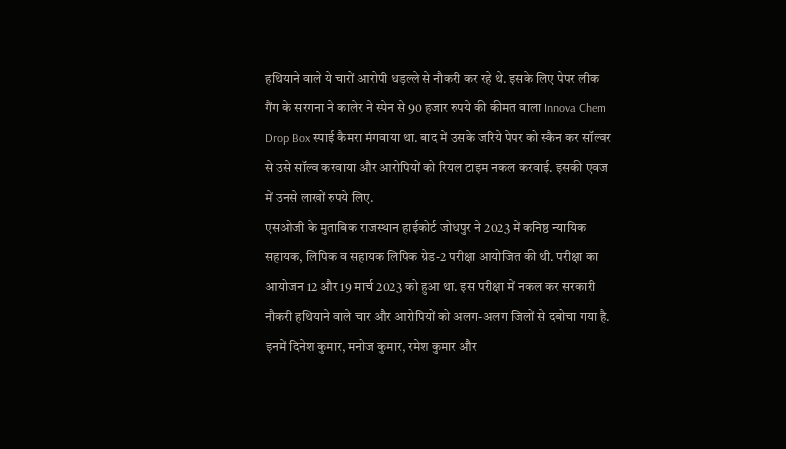हथियाने वाले ये चारों आरोपी धड़ल्ले से नौकरी कर रहे थे. इसके लिए पेपर लीक गैंग के सरगना ने कालेर ने स्पेन से 90 हजार रुपये की कीमत वाला Innova Chem Drop Box स्पाई कैमरा मंगवाया था. बाद में उसके जरिये पेपर को स्कैन कर सॉल्वर से उसे सॉल्व करवाया और आरोपियों को रियल टाइम नकल करवाई. इसकी एवज में उनसे लाखों रुपये लिए.
एसओजी के मुताबिक राजस्थान हाईकोर्ट जोधपुर ने 2023 में कनिष्ठ न्यायिक सहायक, लिपिक व सहायक लिपिक ग्रेड-2 परीक्षा आयोजित की थी. परीक्षा का आयोजन 12 और 19 मार्च 2023 को हुआ था. इस परीक्षा में नकल कर सरकारी नौकरी हथियाने वाले चार और आरोपियों को अलग-अलग जिलों से दबोचा गया है. इनमें दिनेश कुमार, मनोज कुमार, रमेश कुमार और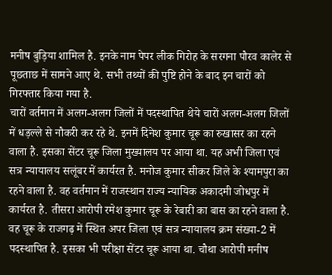मनीष बुड़िया शामिल है. इनके नाम पेपर लीक गिरोह के सरगना पौरव कालेर से पूछताछ में सामने आए थे. सभी तथ्यों की पुष्टि होने के बाद इन चारों को गिरफ्तार किया गया है.
चारों वर्तमान में अलग-अलग जिलों में पदस्थापित थेये चारों अलग-अलग जिलों में धड़ल्ले से नौकरी कर रहे थे. इनमें दिनेश कुमार चूरू का रुखासर का रहने वाला है. इसका सेंटर चूरू जिला मुख्यालय पर आया था. यह अभी जिला एवं सत्र न्यायालय सलूंबर में कार्यरत है. मनोज कुमार सीकर जिले के श्यामपुरा का रहने वाला है. वह वर्तमान में राजस्थान राज्य न्यायिक अकादमी जोधपुर में कार्यरत है. तीसरा आरोपी रमेश कुमार चूरू के रेबारी का बास का रहने वाला है. वह चूरू के राजगढ़ में स्थित अपर जिला एवं सत्र न्यायालय क्रम संख्या-2 में पदस्थापित है. इसका भी परीक्षा सेंटर चूरू आया था. चौथा आरोपी मनीष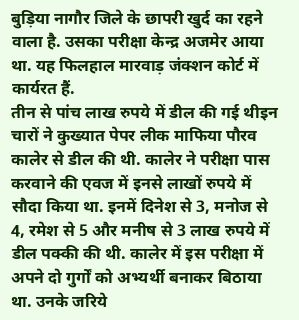बुड़िया नागौर जिले के छापरी खुर्द का रहने वाला है. उसका परीक्षा केन्द्र अजमेर आया था. यह फिलहाल मारवाड़ जंक्शन कोर्ट में कार्यरत हैं.
तीन से पांच लाख रुपये में डील की गई थीइन चारों ने कुख्यात पेपर लीक माफिया पौरव कालेर से डील की थी. कालेर ने परीक्षा पास करवाने की एवज में इनसे लाखों रुपये में सौदा किया था. इनमें दिनेश से 3, मनोज से 4, रमेश से 5 और मनीष से 3 लाख रुपये में डील पक्की की थी. कालेर में इस परीक्षा में अपने दो गुर्गों को अभ्यर्थी बनाकर बिठाया था. उनके जरिये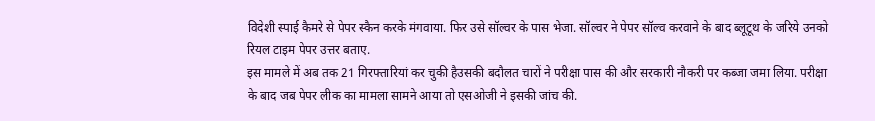विदेशी स्पाई कैमरे से पेपर स्कैन करके मंगवाया. फिर उसे सॉल्वर के पास भेजा. सॉल्वर ने पेपर सॉल्व करवाने के बाद ब्लूटूथ के जरिये उनको रियल टाइम पेपर उत्तर बताए.
इस मामले में अब तक 21 गिरफ्तारियां कर चुकी हैउसकी बदौलत चारों ने परीक्षा पास की और सरकारी नौकरी पर कब्जा जमा लिया. परीक्षा के बाद जब पेपर लीक का मामला सामने आया तो एसओजी ने इसकी जांच की.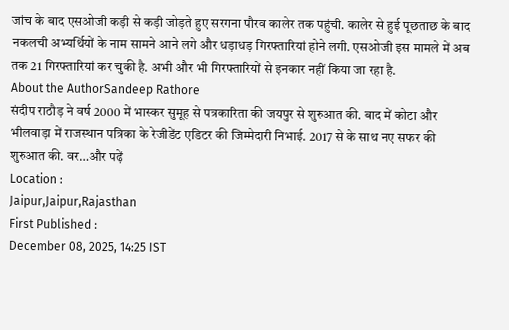जांच के बाद एसओजी कड़ी से कड़ी जोड़ते हुए सरगना पौरव कालेर तक पहुंची. कालेर से हुई पूछताछ के बाद नकलची अभ्यर्थियों के नाम सामने आने लगे और धड़ाधड़ गिरफ्तारियां होने लगी. एसओजी इस मामले में अब तक 21 गिरफ्तारियां कर चुकी है. अभी और भी गिरफ्तारियों से इनकार नहीं किया जा रहा है.
About the AuthorSandeep Rathore
संदीप राठौड़ ने वर्ष 2000 में भास्कर सुमूह से पत्रकारिता की जयपुर से शुरुआत की. बाद में कोटा और भीलवाड़ा में राजस्थान पत्रिका के रेजीडेंट एडिटर की जिम्मेदारी निभाई. 2017 से के साथ नए सफर की शुरुआत की. वर…और पढ़ें
Location :
Jaipur,Jaipur,Rajasthan
First Published :
December 08, 2025, 14:25 IST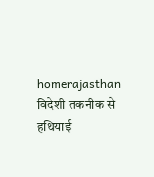homerajasthan
विदेशी तकनीक से हथियाई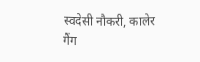स्वदेसी नौकरी, कालेर गैंग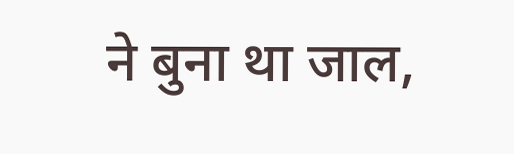ने बुना था जाल,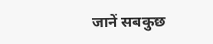जानें सबकुछ